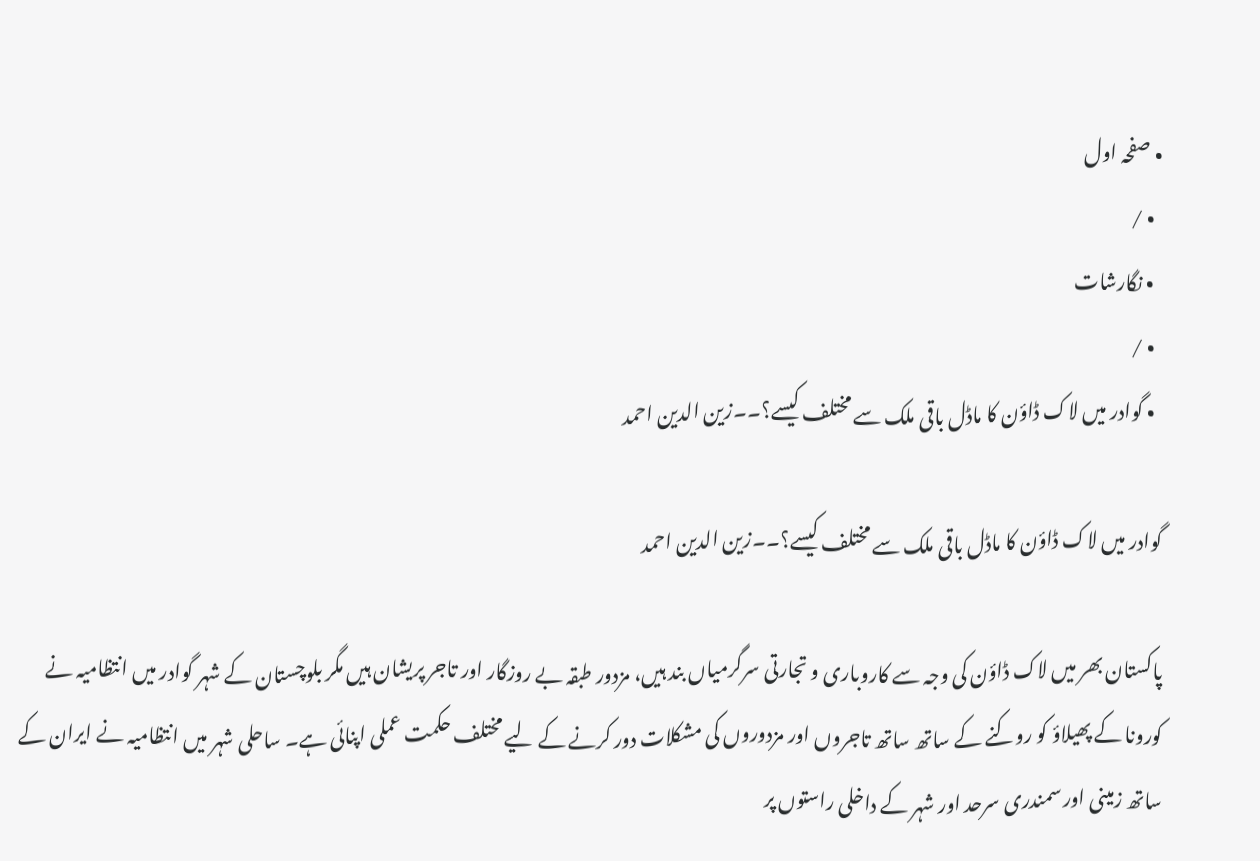• صفحہ اول
  • /
  • نگارشات
  • /
  • گوادر میں لاک ڈاؤن کا ماڈل باقی ملک سے مختلف کیسے؟۔۔زین الدین احمد

گوادر میں لاک ڈاؤن کا ماڈل باقی ملک سے مختلف کیسے؟۔۔زین الدین احمد

پاکستان بھر میں لاک ڈاؤن کی وجہ سے کاروباری و تجارتی سرگرمیاں بند ہیں، مزدور طبقہ بے روزگار اور تاجر پریشان ہیں مگر بلوچستان کے شہر گوادر میں انتظامیہ نے کورونا کے پھیلاؤ کو روکنے کے ساتھ ساتھ تاجروں اور مزدوروں کی مشکلات دور کرنے کے لیے مختلف حکمت عملی اپنائی ہے۔ ساحلی شہر میں انتظامیہ نے ایران کے ساتھ زمینی اور سمندری سرحد اور شہر کے داخلی راستوں پر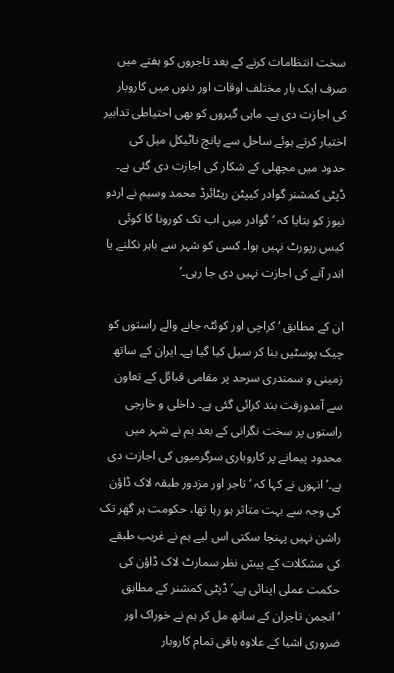سخت انتظامات کرنے کے بعد تاجروں کو ہفتے میں صرف ایک بار مختلف اوقات اور دنوں میں کاروبار کی اجازت دی ہے۔ ماہی گیروں کو بھی احتیاطی تدابیر اختیار کرتے ہوئے ساحل سے پانچ ناٹیکل میل کی حدود میں مچھلی کے شکار کی اجازت دی گئی ہے۔ ڈپٹی کمشنر گوادر کیپٹن ریٹائرڈ محمد وسیم نے اردو نیوز کو بتایا کہ ‘گوادر میں اب تک کورونا کا کوئی کیس رپورٹ نہیں ہوا۔ کسی کو شہر سے باہر نکلنے یا اندر آنے کی اجازت نہیں دی جا رہی۔’

ان کے مطابق ‘کراچی اور کوئٹہ جانے والے راستوں کو چیک پوسٹیں بنا کر سیل کیا گیا ہے۔ ایران کے ساتھ زمینی و سمندری سرحد پر مقامی قبائل کے تعاون سے آمدورفت بند کرائی گئی ہے۔ داخلی و خارجی راستوں پر سخت نگرانی کے بعد ہم نے شہر میں محدود پیمانے پر کاروباری سرگرمیوں کی اجازت دی ہے۔’ انہوں نے کہا کہ ‘تاجر اور مزدور طبقہ لاک ڈاؤن کی وجہ سے بہت متاثر ہو رہا تھا، حکومت ہر گھر تک راشن نہیں پہنچا سکتی اس لیے ہم نے غریب طبقے کی مشکلات کے پیش نظر سمارٹ لاک ڈاؤن کی حکمت عملی اپنائی ہے۔’ ڈپٹی کمشنر کے مطابق ‘انجمن تاجران کے ساتھ مل کر ہم نے خوراک اور ضروری اشیا کے علاوہ باقی تمام کاروبار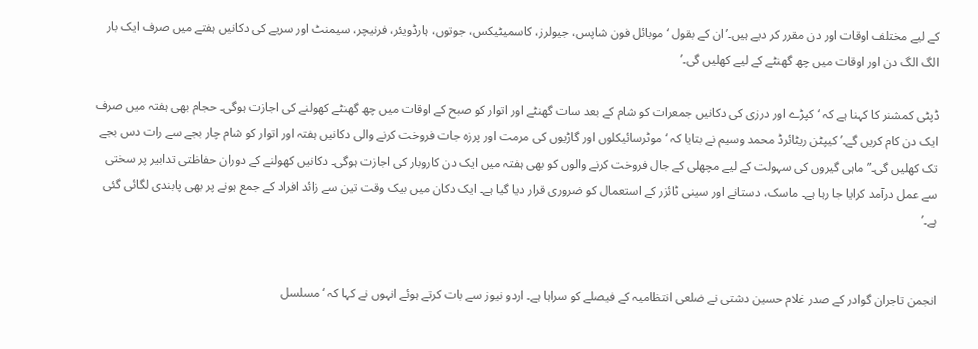کے لیے مختلف اوقات اور دن مقرر کر دیے ہیں۔’ان کے بقول ‘موبائل فون شاپس، جیولرز، کاسمیٹیکس، جوتوں، ہارڈویئر، فرنیچر، سیمنٹ اور سریے کی دکانیں ہفتے میں صرف ایک بار الگ الگ دن اور اوقات میں چھ گھنٹے کے لیے کھلیں گی۔’

ڈپٹی کمشنر کا کہنا ہے کہ ‘کپڑے اور درزی کی دکانیں جمعرات کو شام کے بعد سات گھنٹے اور اتوار کو صبح کے اوقات میں چھ گھنٹے کھولنے کی اجازت ہوگی۔ حجام بھی ہفتہ میں صرف ایک دن کام کریں گے۔’ کیپٹن ریٹائرڈ محمد وسیم نے بتایا کہ ‘موٹرسائیکلوں اور گاڑیوں کی مرمت اور پرزہ جات فروخت کرنے والی دکانیں ہفتہ اور اتوار کو شام چار بجے سے رات دس بجے تک کھلیں گی۔” ماہی گیروں کی سہولت کے لیے مچھلی کے جال فروخت کرنے والوں کو بھی ہفتہ میں ایک دن کاروبار کی اجازت ہوگی۔ دکانیں کھولنے کے دوران حفاظتی تدابیر پر سختی سے عمل درآمد کرایا جا رہا ہے۔ ماسک، دستانے اور سینی ٹائزر کے استعمال کو ضروری قرار دیا گیا ہے۔ ایک دکان میں بیک وقت تین سے زائد افراد کے جمع ہونے پر بھی پابندی لگائی گئی ہے۔’


انجمن تاجران گوادر کے صدر غلام حسین دشتی نے ضلعی انتظامیہ کے فیصلے کو سراہا ہے۔ اردو نیوز سے بات کرتے ہوئے انہوں نے کہا کہ ‘مسلسل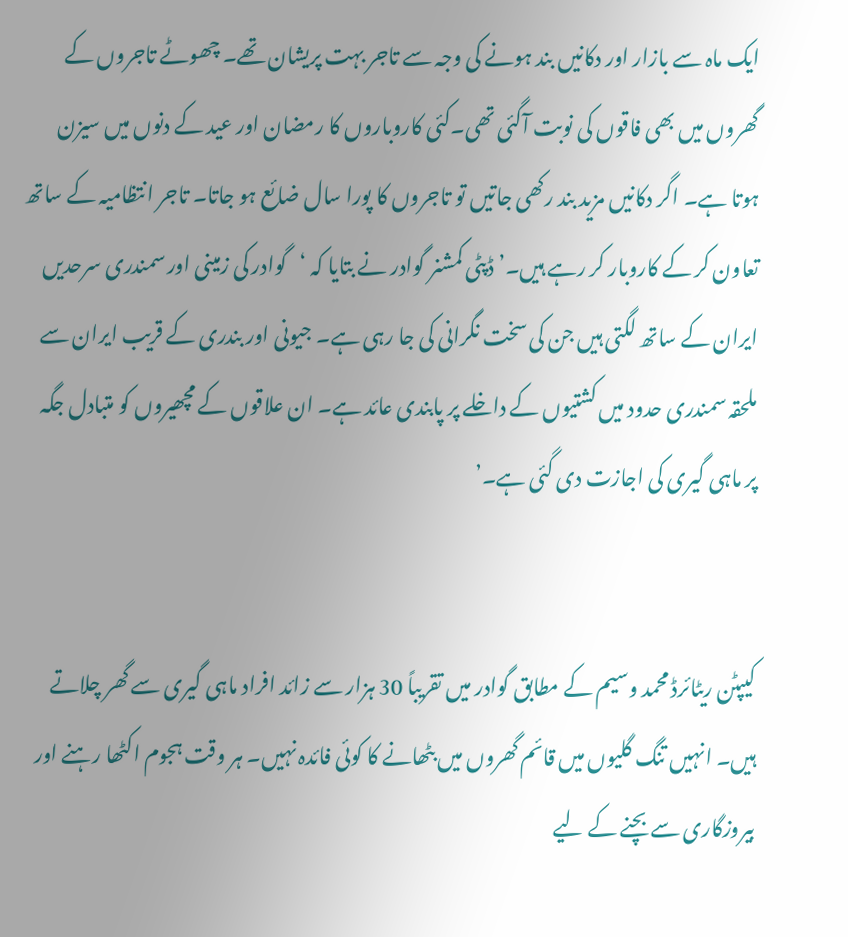ایک ماہ سے بازار اور دکانیں بند ہونے کی وجہ سے تاجر بہت پریشان تھے۔ چھوٹے تاجروں کے گھروں میں بھی فاقوں کی نوبت آگئی تھی۔کئی کاروباروں کا رمضان اور عید کے دنوں میں سیزن ہوتا ہے۔ اگر دکانیں مزید بند رکھی جاتیں تو تاجروں کا پورا سال ضائع ہو جاتا۔ تاجر انتظامیہ کے ساتھ تعاون کر کے کاروبار کر رہے ہیں۔’ڈپٹی کمشنر گوادر نے بتایا کہ ‘گوادر کی زمینی اور سمندری سرحدیں ایران کے ساتھ لگتی ہیں جن کی سخت نگرانی کی جا رہی ہے۔ جیونی اور بندری کے قریب ایران سے ملحقہ سمندری حدود میں کشتیوں کے داخلے پر پابندی عائد ہے۔ ان علاقوں کے مچھیروں کو متبادل جگہ پر ماہی گیری کی اجازت دی گئی ہے۔’


کیپٹن ریٹائرڈ محمد وسیم کے مطابق گوادر میں تقریباً 30 ہزار سے زائد افراد ماہی گیری سے گھر چلاتے ہیں۔ انہیں تنگ گلیوں میں قائم گھروں میں بٹھانے کا کوئی فائدہ نہیں۔ ہر وقت ہجوم اکٹھا رہنے اور بیروزگاری سے بچنے کے لیے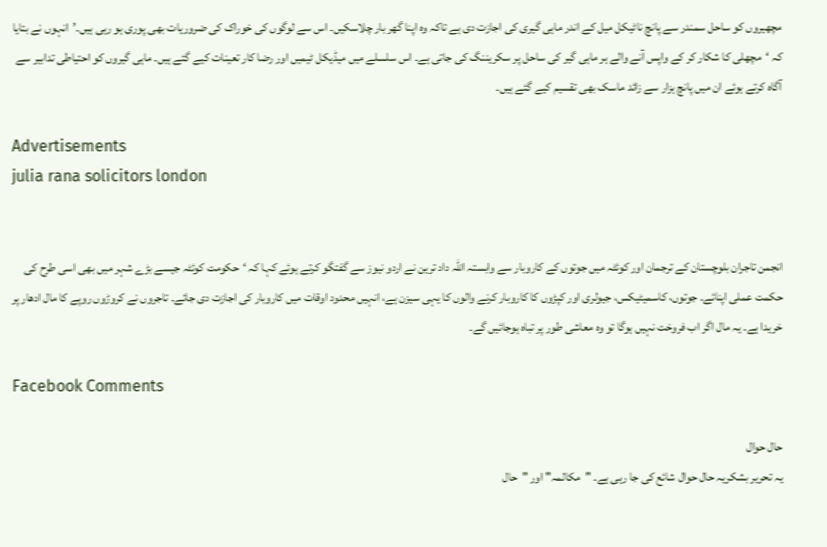مچھیروں کو ساحل سمندر سے پانچ ناٹیکل میل کے اندر ماہی گیری کی اجازت دی ہے تاکہ وہ اپنا گھر بار چلاسکیں۔ اس سے لوگوں کی خوراک کی ضروریات بھی پوری ہو رہی ہیں۔’انہوں نے بتایا کہ ‘مچھلی کا شکار کر کے واپس آنے والے ہر ماہی گیر کی ساحل پر سکریننگ کی جاتی ہے۔ اس سلسلے میں میڈیکل ٹیمیں اور رضا کار تعینات کیے گئے ہیں۔ ماہی گیروں کو احتیاطی تدابیر سے آگاہ کرتے ہوئے ان میں پانچ ہزار سے زائد ماسک بھی تقسیم کیے گئے ہیں۔

Advertisements
julia rana solicitors london


انجمن تاجران بلوچستان کے ترجمان اور کوئٹہ میں جوتوں کے کاروبار سے وابستہ اللہ داد ترین نے اردو نیوز سے گفتگو کرتے ہوئے کہا کہ ‘حکومت کوئٹہ جیسے بڑے شہر میں بھی اسی طرح کی حکمت عملی اپنائے۔ جوتوں، کاسمیٹیکس، جیولری اور کپڑوں کا کاروبار کرنے والوں کا یہی سیزن ہے، انہیں محدود اوقات میں کاروبار کی اجازت دی جائے۔ تاجروں نے کروڑوں روپے کا مال ادھار پر خریدا ہے۔ یہ مال اگر اب فروخت نہیں ہوگا تو وہ معاشی طور پر تباہ ہوجائیں گے۔

Facebook Comments

حال حوال
یہ تحریر بشکریہ حال حوال شائع کی جا رہی ہے۔ "مکالمہ" اور "حال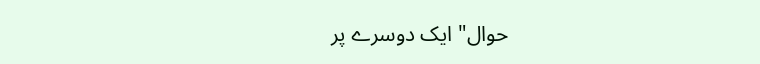حوال" ایک دوسرے پر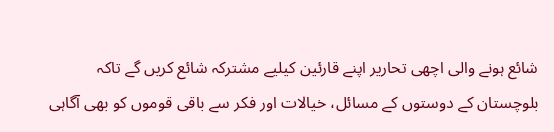شائع ہونے والی اچھی تحاریر اپنے قارئین کیلیے مشترکہ شائع کریں گے تاکہ بلوچستان کے دوستوں کے مسائل، خیالات اور فکر سے باقی قوموں کو بھی آگاہی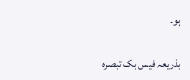ہو۔

بذریعہ فیس بک تبصرہ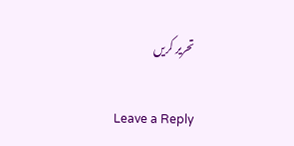تحریر کریں

Leave a Reply